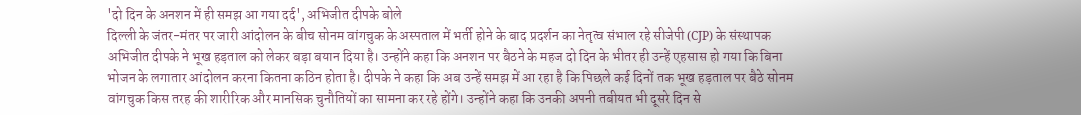'दो दिन के अनशन में ही समझ आ गया दर्द', अभिजीत दीपके बोले
दिल्ली के जंतर-मंतर पर जारी आंदोलन के बीच सोनम वांगचुक के अस्पताल में भर्ती होने के बाद प्रदर्शन का नेतृत्व संभाल रहे सीजेपी (CJP) के संस्थापक अभिजीत दीपके ने भूख हड़ताल को लेकर बड़ा बयान दिया है। उन्होंने कहा कि अनशन पर बैठने के महज दो दिन के भीतर ही उन्हें एहसास हो गया कि बिना भोजन के लगातार आंदोलन करना कितना कठिन होता है। दीपके ने कहा कि अब उन्हें समझ में आ रहा है कि पिछले कई दिनों तक भूख हड़ताल पर बैठे सोनम वांगचुक किस तरह की शारीरिक और मानसिक चुनौतियों का सामना कर रहे होंगे। उन्होंने कहा कि उनकी अपनी तबीयत भी दूसरे दिन से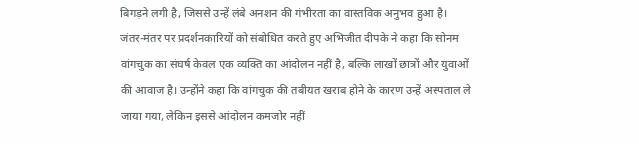बिगड़ने लगी है, जिससे उन्हें लंबे अनशन की गंभीरता का वास्तविक अनुभव हुआ है।
जंतर-मंतर पर प्रदर्शनकारियों को संबोधित करते हुए अभिजीत दीपके ने कहा कि सोनम वांगचुक का संघर्ष केवल एक व्यक्ति का आंदोलन नहीं है, बल्कि लाखों छात्रों और युवाओं की आवाज है। उन्होंने कहा कि वांगचुक की तबीयत खराब होने के कारण उन्हें अस्पताल ले जाया गया, लेकिन इससे आंदोलन कमजोर नहीं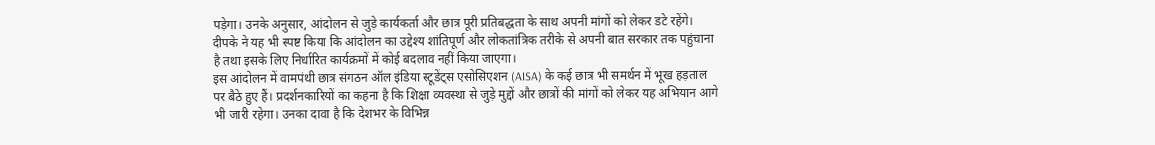पड़ेगा। उनके अनुसार, आंदोलन से जुड़े कार्यकर्ता और छात्र पूरी प्रतिबद्धता के साथ अपनी मांगों को लेकर डटे रहेंगे। दीपके ने यह भी स्पष्ट किया कि आंदोलन का उद्देश्य शांतिपूर्ण और लोकतांत्रिक तरीके से अपनी बात सरकार तक पहुंचाना है तथा इसके लिए निर्धारित कार्यक्रमों में कोई बदलाव नहीं किया जाएगा।
इस आंदोलन में वामपंथी छात्र संगठन ऑल इंडिया स्टूडेंट्स एसोसिएशन (AISA) के कई छात्र भी समर्थन में भूख हड़ताल पर बैठे हुए हैं। प्रदर्शनकारियों का कहना है कि शिक्षा व्यवस्था से जुड़े मुद्दों और छात्रों की मांगों को लेकर यह अभियान आगे भी जारी रहेगा। उनका दावा है कि देशभर के विभिन्न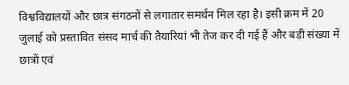विश्वविद्यालयों और छात्र संगठनों से लगातार समर्थन मिल रहा है। इसी क्रम में 20 जुलाई को प्रस्तावित संसद मार्च की तैयारियां भी तेज कर दी गई हैं और बड़ी संख्या में छात्रों एवं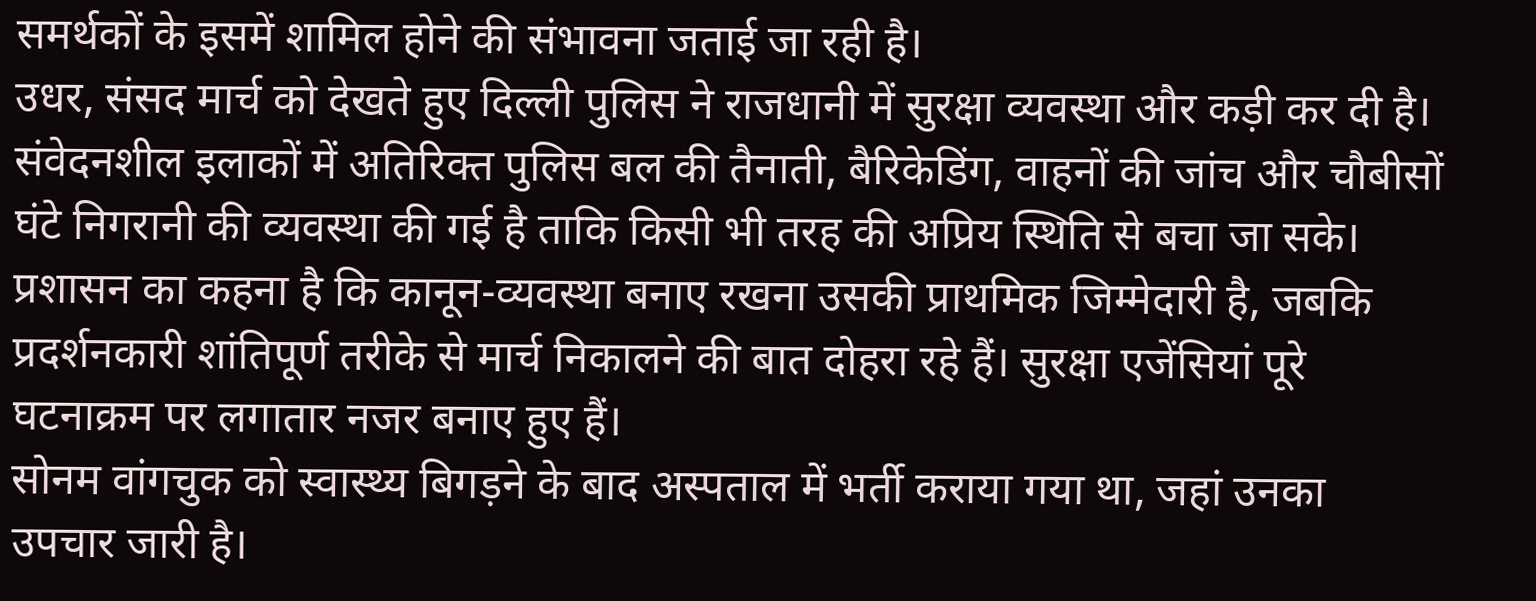समर्थकों के इसमें शामिल होने की संभावना जताई जा रही है।
उधर, संसद मार्च को देखते हुए दिल्ली पुलिस ने राजधानी में सुरक्षा व्यवस्था और कड़ी कर दी है। संवेदनशील इलाकों में अतिरिक्त पुलिस बल की तैनाती, बैरिकेडिंग, वाहनों की जांच और चौबीसों घंटे निगरानी की व्यवस्था की गई है ताकि किसी भी तरह की अप्रिय स्थिति से बचा जा सके। प्रशासन का कहना है कि कानून-व्यवस्था बनाए रखना उसकी प्राथमिक जिम्मेदारी है, जबकि प्रदर्शनकारी शांतिपूर्ण तरीके से मार्च निकालने की बात दोहरा रहे हैं। सुरक्षा एजेंसियां पूरे घटनाक्रम पर लगातार नजर बनाए हुए हैं।
सोनम वांगचुक को स्वास्थ्य बिगड़ने के बाद अस्पताल में भर्ती कराया गया था, जहां उनका उपचार जारी है।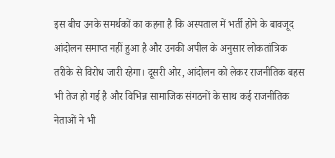इस बीच उनके समर्थकों का कहना है कि अस्पताल में भर्ती होने के बावजूद आंदोलन समाप्त नहीं हुआ है और उनकी अपील के अनुसार लोकतांत्रिक तरीके से विरोध जारी रहेगा। दूसरी ओर, आंदोलन को लेकर राजनीतिक बहस भी तेज हो गई है और विभिन्न सामाजिक संगठनों के साथ कई राजनीतिक नेताओं ने भी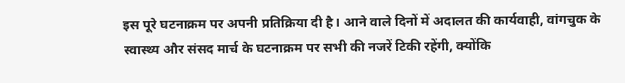इस पूरे घटनाक्रम पर अपनी प्रतिक्रिया दी है। आने वाले दिनों में अदालत की कार्यवाही, वांगचुक के स्वास्थ्य और संसद मार्च के घटनाक्रम पर सभी की नजरें टिकी रहेंगी, क्योंकि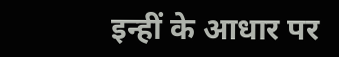इन्हीं के आधार पर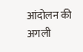आंदोलन की अगली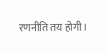रणनीति तय होगी।